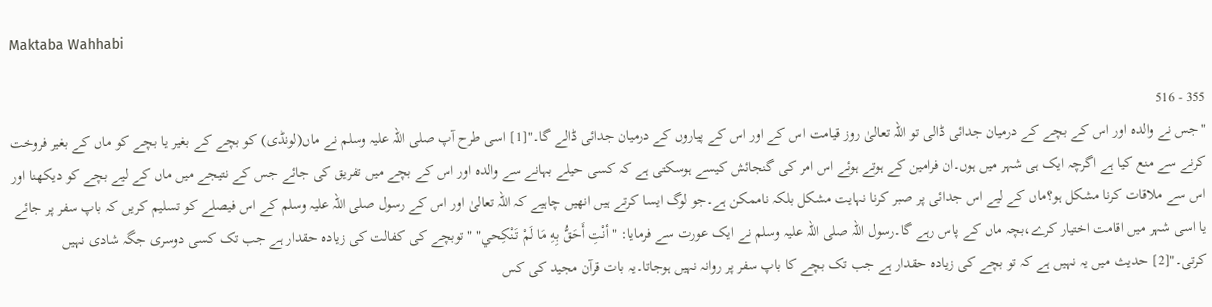Maktaba Wahhabi

355 - 516
"جس نے والدہ اور اس کے بچے کے درمیان جدائی ڈالی تو اللہ تعالیٰ روز قیامت اس کے اور اس کے پیاروں کے درمیان جدائی ڈالے گا۔"[1] اسی طرح آپ صلی اللہ علیہ وسلم نے ماں(لونڈی) کو بچے کے بغیر یا بچے کو ماں کے بغیر فروخت کرنے سے منع کیا ہے اگرچہ ایک ہی شہر میں ہوں۔ان فرامین کے ہوتے ہوئے اس امر کی گنجائش کیسے ہوسکتی ہے کہ کسی حیلے بہانے سے والدہ اور اس کے بچے میں تفریق کی جائے جس کے نتیجے میں ماں کے لیے بچے کو دیکھنا اور اس سے ملاقات کرنا مشکل ہو؟ماں کے لیے اس جدائی پر صبر کرنا نہایت مشکل بلکہ ناممکن ہے۔جو لوگ ایسا کرتے ہیں انھیں چاہیے کہ اللہ تعالیٰ اور اس کے رسول صلی اللہ علیہ وسلم کے اس فیصلے کو تسلیم کریں کہ باپ سفر پر جائے یا اسی شہر میں اقامت اختیار کرے،بچہ ماں کے پاس رہے گا۔رسول اللہ صلی اللہ علیہ وسلم نے ایک عورت سے فرمایا: "أنْتِ أَحَقُّ بِهِ مَا لَمْ تَنْكِحي" "توبچے کی کفالت کی زیادہ حقدار ہے جب تک کسی دوسری جگہ شادی نہیں کرتی۔"[2] حدیث میں یہ نہیں ہے کہ تو بچے کی زیادہ حقدار ہے جب تک بچے کا باپ سفر پر روانہ نہیں ہوجاتا۔یہ بات قرآن مجید کی کس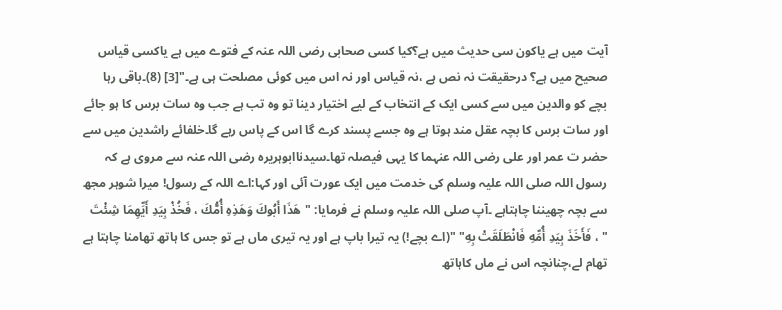آیت میں ہے یاکون سی حدیث میں ہے؟کیا کسی صحابی رضی اللہ عنہ کے فتوے میں ہے یاکسی قیاس صحیح میں ہے؟ درحقیقت نہ نص ہے ،نہ قیاس اور نہ اس میں کوئی مصلحت ہی ہے۔"[3] (8)۔باقی رہا بچے کو والدین میں سے کسی ایک کے انتخاب کے لیے اختیار دینا تو وہ تب ہے جب وہ سات برس کا ہو جائے اور سات برس کا بچہ عقل مند ہوتا ہے وہ جسے پسند کرے گا اس کے پاس رہے گا۔خلفائے راشدین میں سے حضر ت عمر اور علی رضی اللہ عنہما کا یہی فیصلہ تھا۔سیدناابوہریرہ رضی اللہ عنہ سے مروی ہے کہ رسول اللہ صلی اللہ علیہ وسلم کی خدمت میں ایک عورت آئی اور کہا:اے اللہ کے رسول! میرا شوہر مجھ سے بچہ چھیننا چاہتاہے ۔آپ صلی اللہ علیہ وسلم نے فرمایا: "هَذَا أَبُوكَ وَهَذِهِ أُمُّكَ ، فَخُذْ بِيَدِ أَيِّهِمَا شِئْتَ " ، فَأَخَذَ بِيَدِ أُمِّهِ فَانْطَلَقَتْ بِهِ" "(اے بچے!) یہ تیرا باپ ہے اور یہ تیری ماں ہے تو جس کا ہاتھ تھامنا چاہتا ہے تھام لے،چنانچہ اس نے ماں کاہاتھ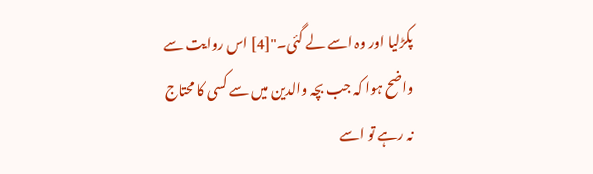پکڑلیا اور وہ اسے لے گئی۔"[4] اس روایت سے واضح ہوا کہ جب بچہ والدین میں سے کسی کا محتاج نہ رہے تو اسے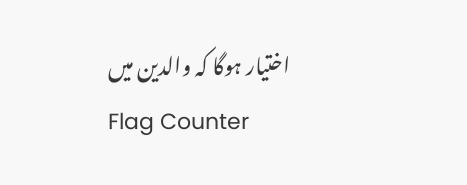اختیار ہوگا کہ والدین میں
Flag Counter